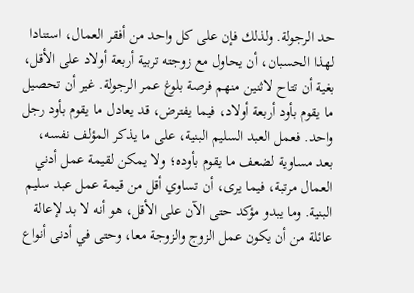حد الرجولة. ولذلك فإن على كل واحد من أفقر العمال، استنادا لهذا الحسبان، أن يحاول مع زوجته تربية أربعة أولاد على الأقل، بغية أن تتاح لاثنين منهم فرصة بلوغ عمر الرجولة. غير أن تحصيل ما يقوم بأود أربعة أولاد، فيما يفترض، قد يعادل ما يقوم بأود رجل واحد. فعمل العبد السليم البنية، على ما يذكر المؤلف نفسه، بعد مساوية لضعف ما يقوم بأوده؛ ولا يمكن لقيمة عمل أدني العمال مرتبة، فيما يرى، أن تساوي أقل من قيمة عمل عبد سليم البنية. وما يبدو مؤكد حتى الآن على الأقل، هو أنه لا بد لإعالة عائلة من أن يكون عمل الزوج والزوجة معا، وحتى في أدنى أنواع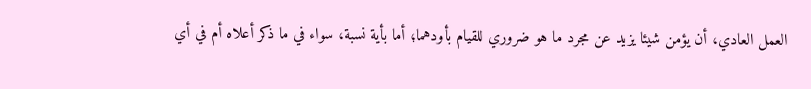العمل العادي، أن يؤمن شيئا يزيد عن مجرد ما هو ضروري للقيام بأودهما؛ أما بأية نسبة، سواء في ما ذكر أعلاه أم في أي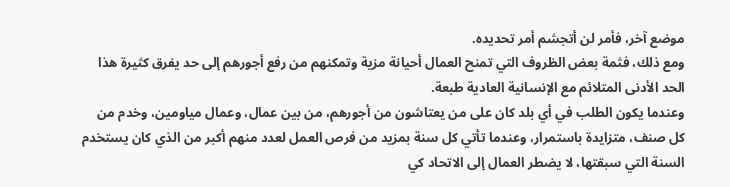موضع آخر، فأمر لن أتجشم أمر تحديده.
ومع ذلك، فثمة بعض الظروف التي تمنح العمال أحيانة مزية وتمكنهم من رفع أجورهم إلى حد يفرق كثيرة هذا الحد الأدنى المتلائم مع الإنسانية العادية طبعة.
وعندما يكون الطلب في أي بلد كان على من يعتاشون من أجورهم، من بين عمال، وعمال مياومين، وخدم من كل صنف، متزايدة باستمرار، وعندما تأتي كل سنة بمزيد من فرص العمل لعدد منهم أكبر من الذي كان يستخدم السنة التي سبقتها، لا يضطر العمال إلى الاتحاد کي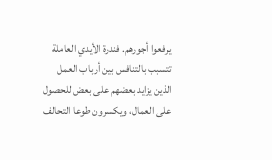يرفعوا أجورهم. فندرة الأيدي العاملة تتسبب بالتنافس بين أرباب العمل الذين يزايد بعضهم على بعض للحصول على العمال، ويكسرون طوعا التحالف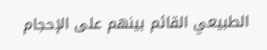الطبيعي القائم بينهم على الإحجام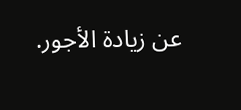عن زيادة الأجور.